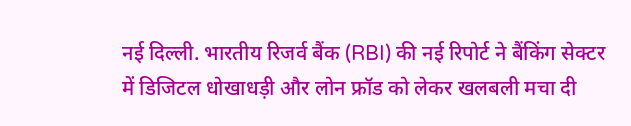नई दिल्ली. भारतीय रिजर्व बैंक (RBI) की नई रिपोर्ट ने बैंकिंग सेक्टर में डिजिटल धोखाधड़ी और लोन फ्रॉड को लेकर खलबली मचा दी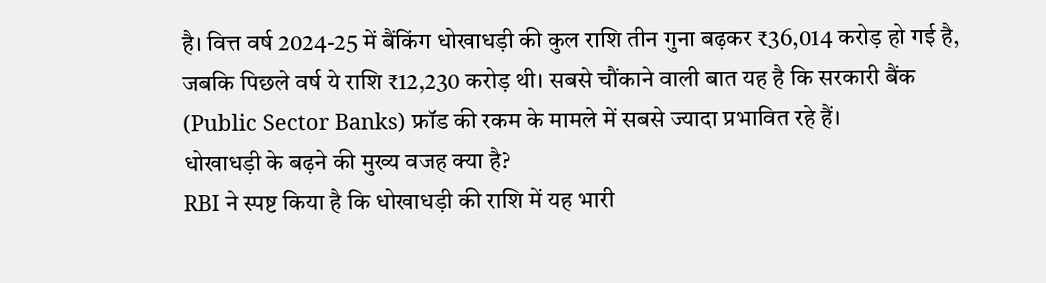है। वित्त वर्ष 2024-25 में बैंकिंग धोखाधड़ी की कुल राशि तीन गुना बढ़कर ₹36,014 करोड़ हो गई है, जबकि पिछले वर्ष ये राशि ₹12,230 करोड़ थी। सबसे चौंकाने वाली बात यह है कि सरकारी बैंक (Public Sector Banks) फ्रॉड की रकम के मामले में सबसे ज्यादा प्रभावित रहे हैं।
धोखाधड़ी के बढ़ने की मुख्य वजह क्या है?
RBI ने स्पष्ट किया है कि धोखाधड़ी की राशि में यह भारी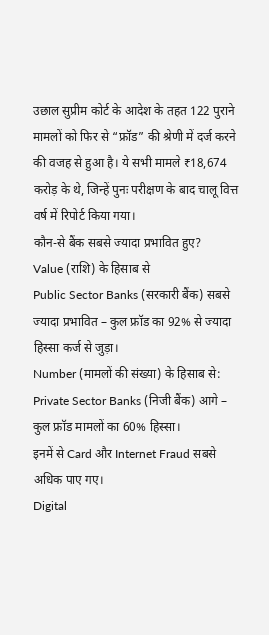उछाल सुप्रीम कोर्ट के आदेश के तहत 122 पुराने मामलों को फिर से “फ्रॉड” की श्रेणी में दर्ज करने की वजह से हुआ है। ये सभी मामले ₹18,674 करोड़ के थे, जिन्हें पुनः परीक्षण के बाद चालू वित्त वर्ष में रिपोर्ट किया गया।
कौन-से बैंक सबसे ज्यादा प्रभावित हुए?
Value (राशि) के हिसाब से
Public Sector Banks (सरकारी बैंक) सबसे ज्यादा प्रभावित – कुल फ्रॉड का 92% से ज्यादा हिस्सा कर्ज से जुड़ा।
Number (मामलों की संख्या) के हिसाब से:
Private Sector Banks (निजी बैंक) आगे – कुल फ्रॉड मामलों का 60% हिस्सा।
इनमें से Card और Internet Fraud सबसे अधिक पाए गए।
Digital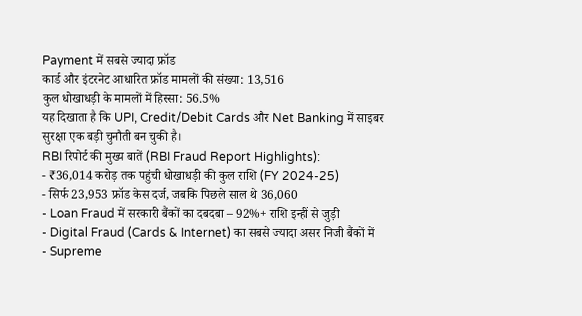Payment में सबसे ज्यादा फ्रॉड
कार्ड और इंटरनेट आधारित फ्रॉड मामलों की संख्या: 13,516
कुल धोखाधड़ी के मामलों में हिस्सा: 56.5%
यह दिखाता है कि UPI, Credit/Debit Cards और Net Banking में साइबर सुरक्षा एक बड़ी चुनौती बन चुकी है।
RBI रिपोर्ट की मुख्य बातें (RBI Fraud Report Highlights):
- ₹36,014 करोड़ तक पहुंची धोखाधड़ी की कुल राशि (FY 2024-25)
- सिर्फ 23,953 फ्रॉड केस दर्ज, जबकि पिछले साल थे 36,060
- Loan Fraud में सरकारी बैंकों का दबदबा – 92%+ राशि इन्हीं से जुड़ी
- Digital Fraud (Cards & Internet) का सबसे ज्यादा असर निजी बैंकों में
- Supreme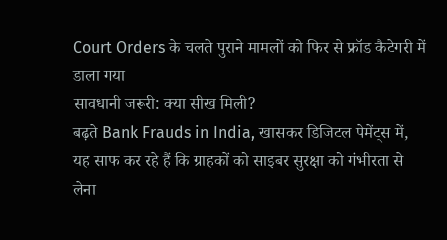Court Orders के चलते पुराने मामलों को फिर से फ्रॉड कैटेगरी में डाला गया
सावधानी जरूरी: क्या सीख मिली?
बढ़ते Bank Frauds in India, खासकर डिजिटल पेमेंट्स में, यह साफ कर रहे हैं कि ग्राहकों को साइबर सुरक्षा को गंभीरता से लेना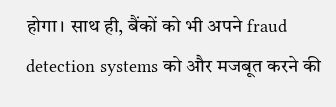होगा। साथ ही, बैंकों को भी अपने fraud detection systems को और मजबूत करने की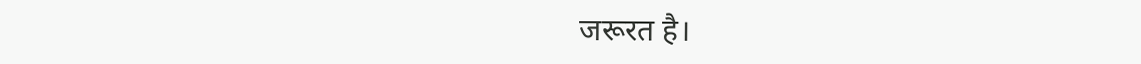जरूरत है।